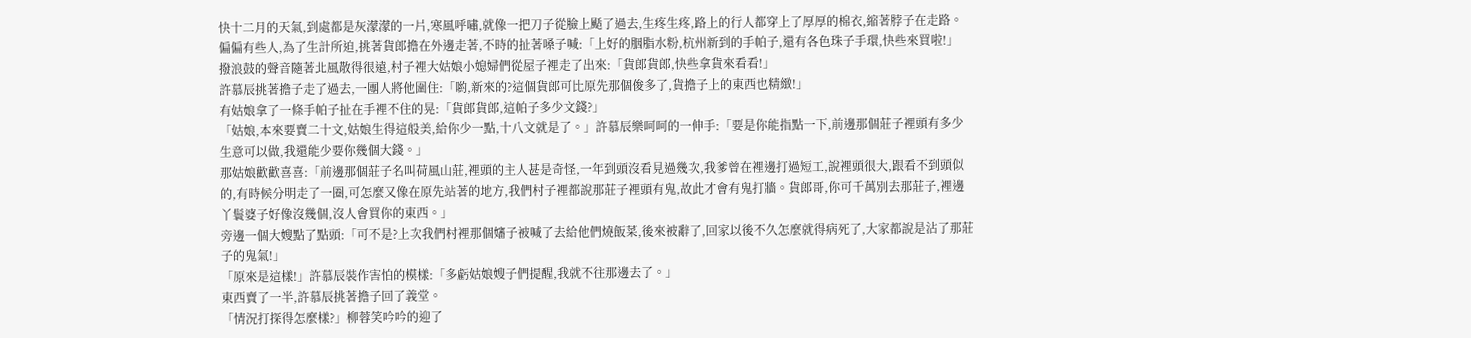快十二月的天氣,到處都是灰濛濛的一片,寒風呼嘯,就像一把刀子從臉上颳了過去,生疼生疼,路上的行人都穿上了厚厚的棉衣,縮著脖子在走路。
偏偏有些人,為了生計所迫,挑著貨郎擔在外邊走著,不時的扯著嗓子喊:「上好的胭脂水粉,杭州新到的手帕子,還有各色珠子手環,快些來買啦!」
撥浪鼓的聲音隨著北風散得很遠,村子裡大姑娘小媳婦們從屋子裡走了出來:「貨郎貨郎,快些拿貨來看看!」
許慕辰挑著擔子走了過去,一團人將他圍住:「喲,新來的?這個貨郎可比原先那個俊多了,貨擔子上的東西也精緻!」
有姑娘拿了一條手帕子扯在手裡不住的晃:「貨郎貨郎,這帕子多少文錢?」
「姑娘,本來要賣二十文,姑娘生得這般美,給你少一點,十八文就是了。」許慕辰樂呵呵的一伸手:「要是你能指點一下,前邊那個莊子裡頭有多少生意可以做,我還能少要你幾個大錢。」
那姑娘歡歡喜喜:「前邊那個莊子名叫荷風山莊,裡頭的主人甚是奇怪,一年到頭沒看見過幾次,我爹曾在裡邊打過短工,說裡頭很大,跟看不到頭似的,有時候分明走了一圈,可怎麼又像在原先站著的地方,我們村子裡都說那莊子裡頭有鬼,故此才會有鬼打牆。貨郎哥,你可千萬別去那莊子,裡邊丫鬟婆子好像沒幾個,沒人會買你的東西。」
旁邊一個大嫂點了點頭:「可不是?上次我們村裡那個嬸子被喊了去給他們燒飯菜,後來被辭了,回家以後不久怎麼就得病死了,大家都說是沾了那莊子的鬼氣!」
「原來是這樣!」許慕辰裝作害怕的模樣:「多虧姑娘嫂子們提醒,我就不往那邊去了。」
東西賣了一半,許慕辰挑著擔子回了義堂。
「情況打探得怎麼樣?」柳蓉笑吟吟的迎了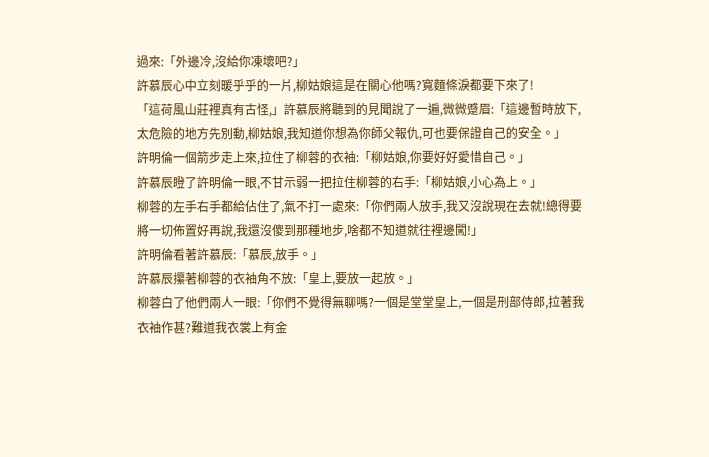過來:「外邊冷,沒給你凍壞吧?」
許慕辰心中立刻暖乎乎的一片,柳姑娘這是在關心他嗎?寬麵條淚都要下來了!
「這荷風山莊裡真有古怪,」許慕辰將聽到的見聞說了一遍,微微蹙眉:「這邊暫時放下,太危險的地方先別動,柳姑娘,我知道你想為你師父報仇,可也要保證自己的安全。」
許明倫一個箭步走上來,拉住了柳蓉的衣袖:「柳姑娘,你要好好愛惜自己。」
許慕辰瞪了許明倫一眼,不甘示弱一把拉住柳蓉的右手:「柳姑娘,小心為上。」
柳蓉的左手右手都給佔住了,氣不打一處來:「你們兩人放手,我又沒說現在去就!總得要將一切佈置好再說,我還沒傻到那種地步,啥都不知道就往裡邊闖!」
許明倫看著許慕辰:「慕辰,放手。」
許慕辰攥著柳蓉的衣袖角不放:「皇上,要放一起放。」
柳蓉白了他們兩人一眼:「你們不覺得無聊嗎?一個是堂堂皇上,一個是刑部侍郎,拉著我衣袖作甚?難道我衣裳上有金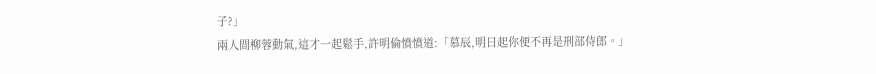子?」
兩人間柳蓉動氣,這才一起鬆手,許明倫憤憤道:「慕辰,明日起你便不再是刑部侍郎。」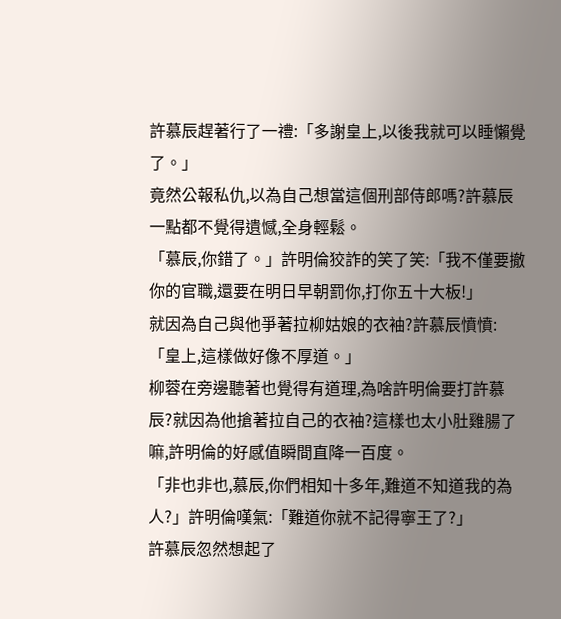許慕辰趕著行了一禮:「多謝皇上,以後我就可以睡懶覺了。」
竟然公報私仇,以為自己想當這個刑部侍郎嗎?許慕辰一點都不覺得遺憾,全身輕鬆。
「慕辰,你錯了。」許明倫狡詐的笑了笑:「我不僅要撤你的官職,還要在明日早朝罰你,打你五十大板!」
就因為自己與他爭著拉柳姑娘的衣袖?許慕辰憤憤:「皇上,這樣做好像不厚道。」
柳蓉在旁邊聽著也覺得有道理,為啥許明倫要打許慕辰?就因為他搶著拉自己的衣袖?這樣也太小肚雞腸了嘛,許明倫的好感值瞬間直降一百度。
「非也非也,慕辰,你們相知十多年,難道不知道我的為人?」許明倫嘆氣:「難道你就不記得寧王了?」
許慕辰忽然想起了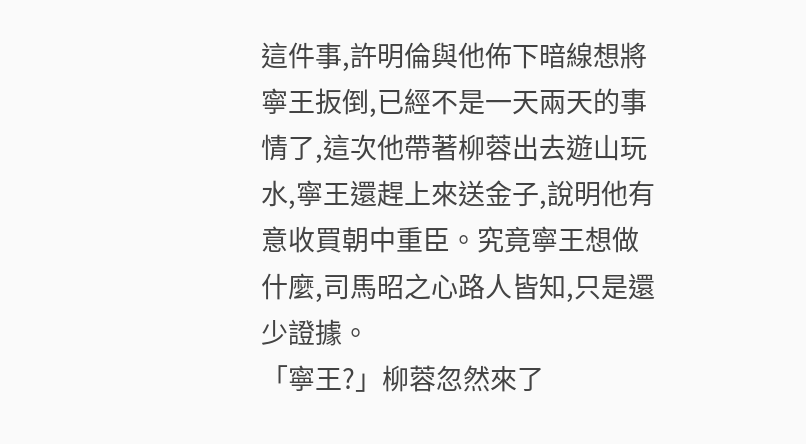這件事,許明倫與他佈下暗線想將寧王扳倒,已經不是一天兩天的事情了,這次他帶著柳蓉出去遊山玩水,寧王還趕上來送金子,說明他有意收買朝中重臣。究竟寧王想做什麼,司馬昭之心路人皆知,只是還少證據。
「寧王?」柳蓉忽然來了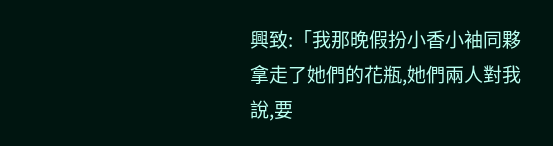興致:「我那晚假扮小香小袖同夥拿走了她們的花瓶,她們兩人對我說,要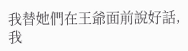我替她們在王爺面前說好話,我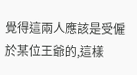覺得這兩人應該是受僱於某位王爺的,這樣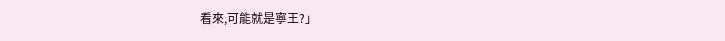看來,可能就是寧王?」